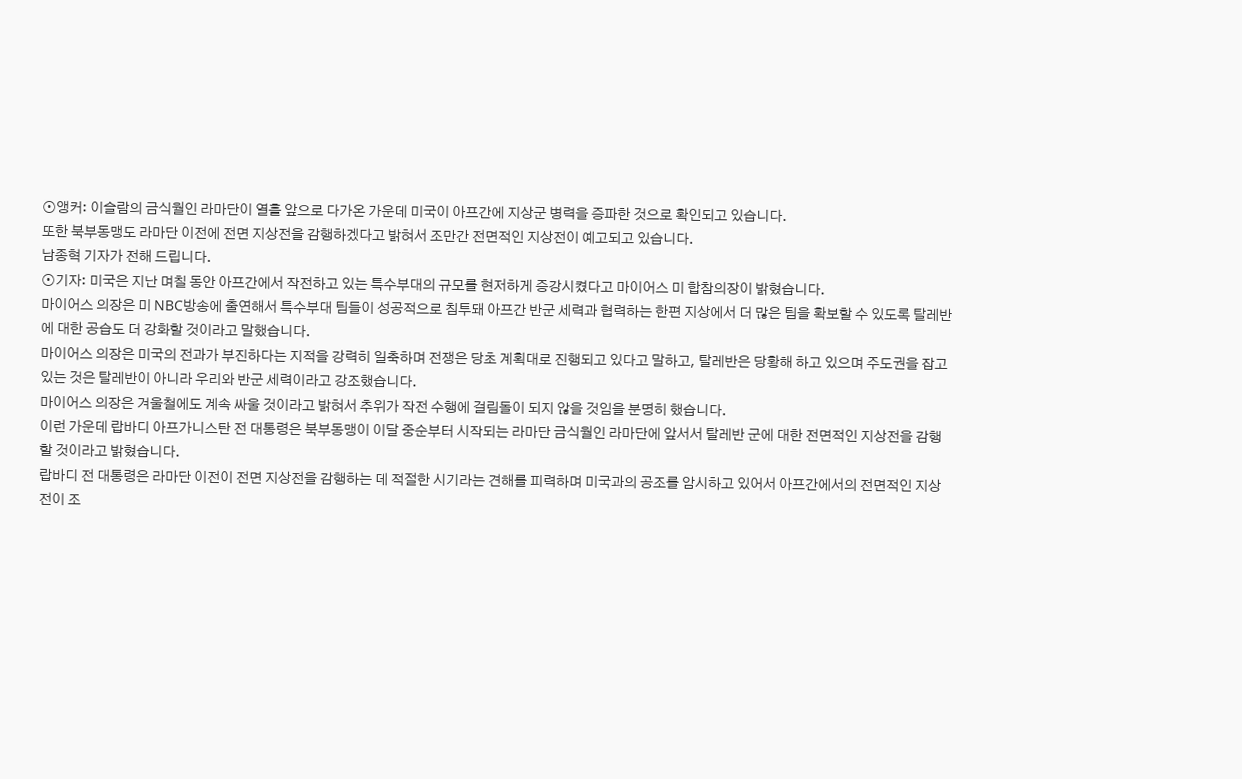⊙앵커: 이슬람의 금식월인 라마단이 열흘 앞으로 다가온 가운데 미국이 아프간에 지상군 병력을 증파한 것으로 확인되고 있습니다.
또한 북부동맹도 라마단 이전에 전면 지상전을 감행하겠다고 밝혀서 조만간 전면적인 지상전이 예고되고 있습니다.
남종혁 기자가 전해 드립니다.
⊙기자: 미국은 지난 며칠 동안 아프간에서 작전하고 있는 특수부대의 규모를 현저하게 증강시켰다고 마이어스 미 합참의장이 밝혔습니다.
마이어스 의장은 미 NBC방송에 출연해서 특수부대 팀들이 성공적으로 침투돼 아프간 반군 세력과 협력하는 한편 지상에서 더 많은 팀을 확보할 수 있도록 탈레반에 대한 공습도 더 강화할 것이라고 말했습니다.
마이어스 의장은 미국의 전과가 부진하다는 지적을 강력히 일축하며 전쟁은 당초 계획대로 진행되고 있다고 말하고, 탈레반은 당황해 하고 있으며 주도권을 잡고 있는 것은 탈레반이 아니라 우리와 반군 세력이라고 강조했습니다.
마이어스 의장은 겨울철에도 계속 싸울 것이라고 밝혀서 추위가 작전 수행에 걸림돌이 되지 않을 것임을 분명히 했습니다.
이런 가운데 랍바디 아프가니스탄 전 대통령은 북부동맹이 이달 중순부터 시작되는 라마단 금식월인 라마단에 앞서서 탈레반 군에 대한 전면적인 지상전을 감행할 것이라고 밝혔습니다.
랍바디 전 대통령은 라마단 이전이 전면 지상전을 감행하는 데 적절한 시기라는 견해를 피력하며 미국과의 공조를 암시하고 있어서 아프간에서의 전면적인 지상전이 조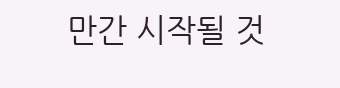만간 시작될 것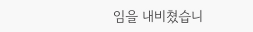임을 내비쳤습니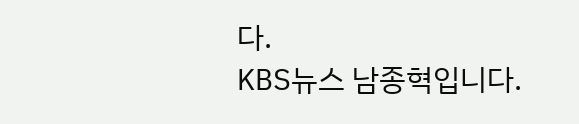다.
KBS뉴스 남종혁입니다.